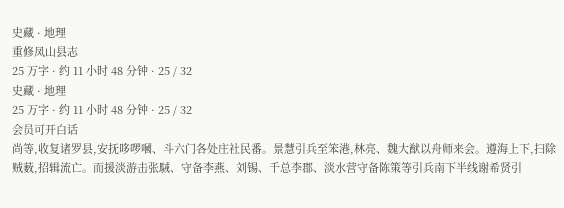史藏 · 地理
重修凤山县志
25 万字 · 约 11 小时 48 分钟 · 25 / 32
史藏 · 地理
25 万字 · 约 11 小时 48 分钟 · 25 / 32
会员可开白话
尚等,收复诸罗县,安抚哆啰嘓、斗六门各处庄社民番。景慧引兵至笨港,林亮、魏大猷以舟师来会。遵海上下,扫除贼薮,招辑流亡。而援淡游击张駥、守备李燕、刘锡、千总李郡、淡水营守备陈策等引兵南下半线谢希贤引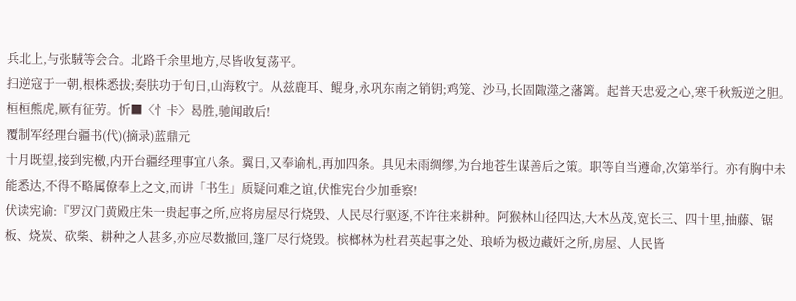兵北上,与张駥等会合。北路千余里地方,尽皆收复荡平。
扫逆寇于一朝,根株悉拔;奏肤功于旬日,山海敉宁。从兹鹿耳、鲲身,永巩东南之销钥;鸡笼、沙马,长固陬澨之藩篱。起普天忠爱之心,寒千秋叛逆之胆。桓桓熊虎,厥有征劳。忻■〈忄卡〉曷胜,驰闻敢后!
覆制军经理台疆书(代)(摘录)蓝鼎元
十月既望,接到宪檄,内开台疆经理事宜八条。翼日,又奉谕札,再加四条。具见未雨绸缪,为台地苍生谋善后之策。职等自当遵命,次第举行。亦有胸中未能悉达,不得不略属僚奉上之文,而讲「书生」质疑问难之谊,伏惟宪台少加垂察!
伏读宪谕:『罗汉门黄殿庄朱一贵起事之所,应将房屋尽行烧毁、人民尽行驱逐,不许往来耕种。阿猴林山径四达,大木丛茂,宽长三、四十里,抽藤、锯板、烧炭、砍柴、耕种之人甚多,亦应尽数撤回,篷厂尽行烧毁。槟榔林为杜君英起事之处、琅峤为极边藏奸之所,房屋、人民皆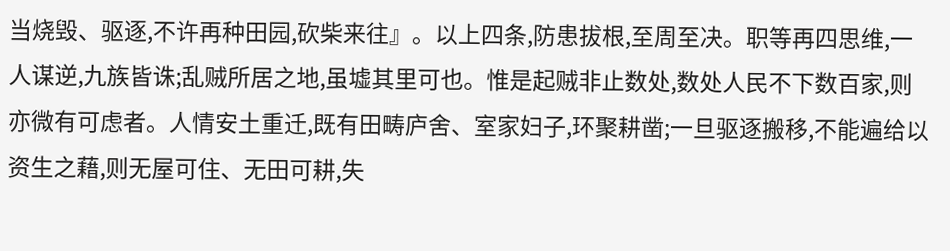当烧毁、驱逐,不许再种田园,砍柴来往』。以上四条,防患拔根,至周至决。职等再四思维,一人谋逆,九族皆诛;乱贼所居之地,虽墟其里可也。惟是起贼非止数处,数处人民不下数百家,则亦微有可虑者。人情安土重迁,既有田畴庐舍、室家妇子,环聚耕凿;一旦驱逐搬移,不能遍给以资生之藉,则无屋可住、无田可耕,失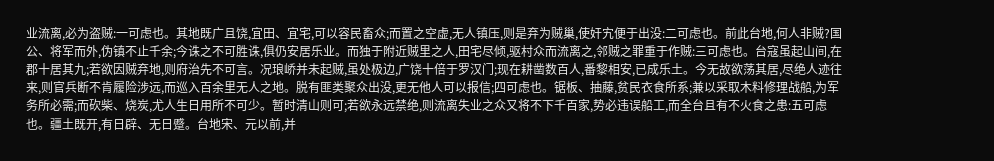业流离,必为盗贼:一可虑也。其地既广且饶,宜田、宜宅,可以容民畜众;而置之空虚,无人镇压,则是弃为贼巢,使奸宄便于出没:二可虑也。前此台地,何人非贼?国公、将军而外,伪镇不止千余;今诛之不可胜诛,俱仍安居乐业。而独于附近贼里之人,田宅尽倾,驱村众而流离之,邻贼之罪重于作贼:三可虑也。台寇虽起山间,在郡十居其九;若欲因贼弃地,则府治先不可言。况琅峤并未起贼,虽处极边,广饶十倍于罗汉门;现在耕凿数百人,番黎相安,已成乐土。今无故欲荡其居,尽绝人迹往来,则官兵断不肯履险涉远,而巡入百余里无人之地。脱有匪类聚众出没,更无他人可以报信;四可虑也。锯板、抽藤,贫民衣食所系;兼以采取木料修理战船,为军务所必需;而砍柴、烧炭,尤人生日用所不可少。暂时清山则可;若欲永远禁绝,则流离失业之众又将不下千百家,势必违误船工,而全台且有不火食之患:五可虑也。疆土既开,有日辟、无日蹙。台地宋、元以前,并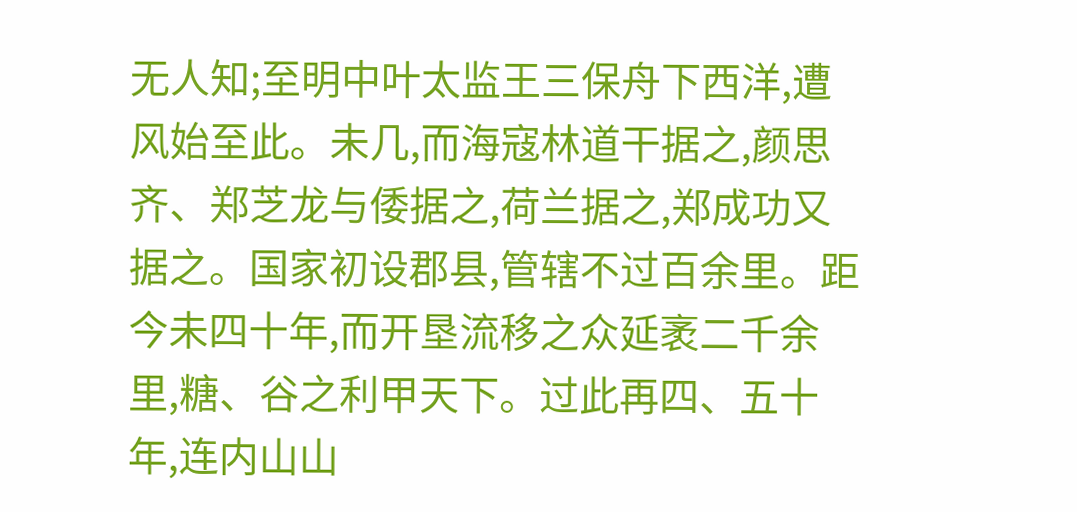无人知;至明中叶太监王三保舟下西洋,遭风始至此。未几,而海寇林道干据之,颜思齐、郑芝龙与倭据之,荷兰据之,郑成功又据之。国家初设郡县,管辖不过百余里。距今未四十年,而开垦流移之众延袤二千余里,糖、谷之利甲天下。过此再四、五十年,连内山山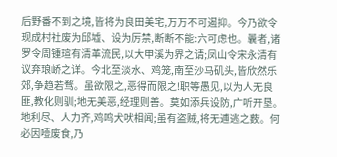后野番不到之境,皆将为良田美宅,万万不可遏抑。今乃欲令现成村社废为邱墟、设为厉禁,断断不能:六可虑也。曩者,诸罗令周锺瑄有清革流民,以大甲溪为界之请;凤山令宋永清有议弃琅峤之详。今北至淡水、鸡笼,南至沙马矶头,皆欣然乐郊,争趋若骛。虽欲限之,恶得而限之!职等愚见,以为人无良匪,教化则驯;地无美恶,经理则善。莫如添兵设防,广听开垦。
地利尽、人力齐,鸡鸣犬吠相闻;虽有盗贼,将无逋逃之薮。何必因噎废食,乃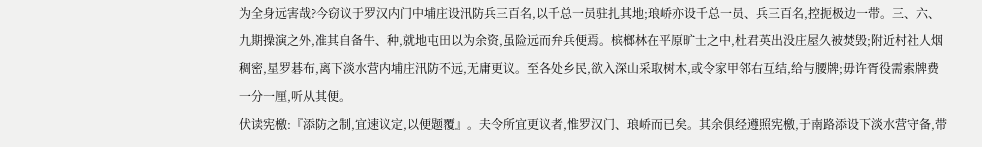为全身远害哉?今窃议于罗汉内门中埔庄设汛防兵三百名,以千总一员驻扎其地;琅峤亦设千总一员、兵三百名,控扼极边一带。三、六、九期操演之外,准其自备牛、种,就地屯田以为余资,虽险远而弁兵便焉。槟榔林在平原旷士之中,杜君英出没庄屋久被焚毁;附近村社人烟稠密,星罗碁布,离下淡水营内埔庄汛防不远,无庸更议。至各处乡民,欲入深山采取树木,或令家甲邻右互结,给与腰牌;毋许胥役需索牌费一分一厘,听从其便。
伏读宪檄:『添防之制,宜速议定,以便题覆』。夫令所宜更议者,惟罗汉门、琅峤而已矣。其余俱经遵照宪檄,于南路添设下淡水营守备,带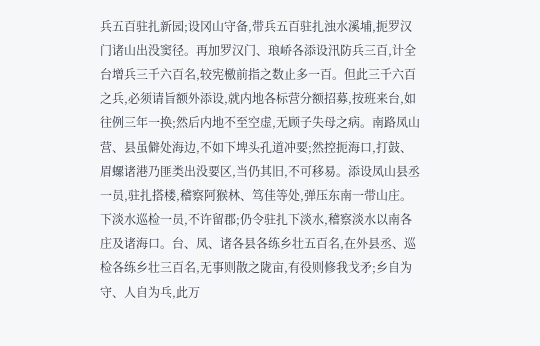兵五百驻扎新园;设冈山守备,带兵五百驻扎浊水溪埔,扼罗汉门诸山出没窦径。再加罗汉门、琅峤各添设汛防兵三百,计全台增兵三千六百名,较宪檄前指之数止多一百。但此三千六百之兵,必须请旨额外添设,就内地各标营分额招募,按班来台,如往例三年一换;然后内地不至空虚,无顾子失母之病。南路凤山营、县虽僻处海边,不如下埤头孔道冲要;然控扼海口,打鼓、眉螺诸港乃匪类出没要区,当仍其旧,不可移易。添设凤山县丞一员,驻扎搭楼,稽察阿猴林、笃佳等处,弹压东南一带山庄。下淡水巡检一员,不许留郡;仍令驻扎下淡水,稽察淡水以南各庄及诸海口。台、凤、诸各县各练乡壮五百名,在外县丞、巡检各练乡壮三百名,无事则散之陇亩,有役则修我戈矛;乡自为守、人自为乓,此万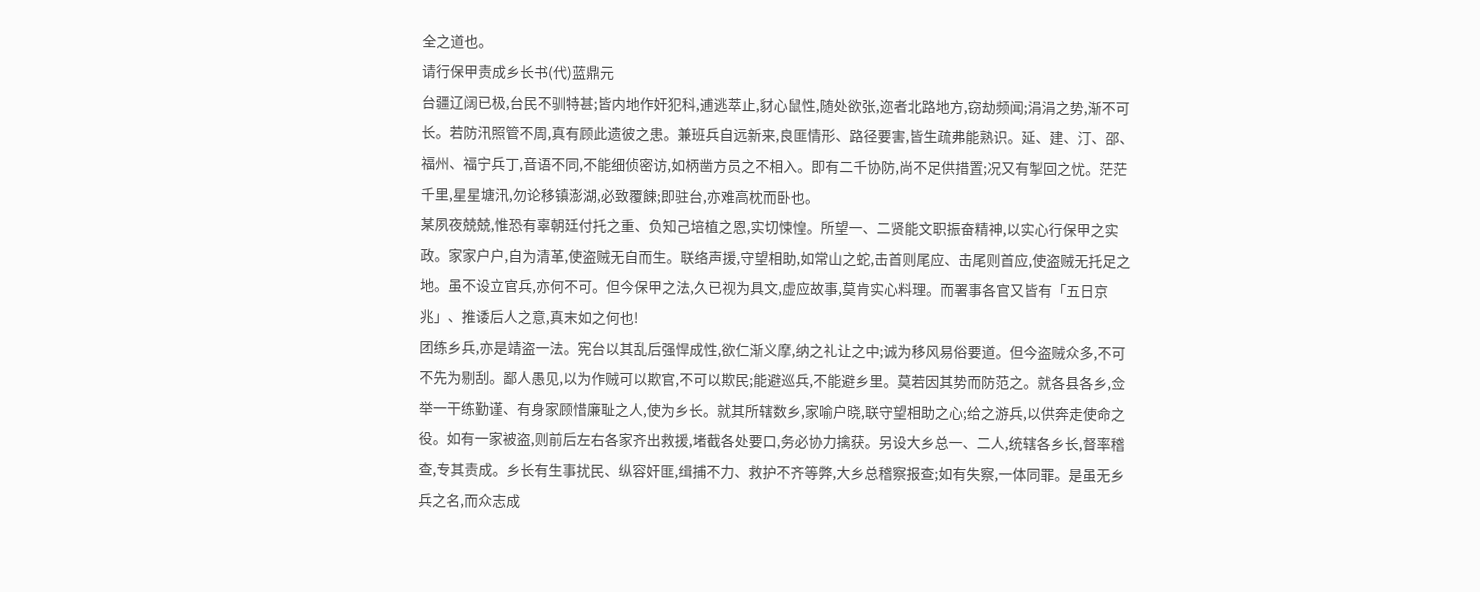全之道也。
请行保甲责成乡长书(代)蓝鼎元
台疆辽阔已极,台民不驯特甚;皆内地作奸犯科,逋逃萃止,豺心鼠性,随处欲张,迩者北路地方,窃劫频闻;涓涓之势,渐不可长。若防汛照管不周,真有顾此遗彼之患。兼班兵自远新来,良匪情形、路径要害,皆生疏弗能熟识。延、建、汀、邵、福州、福宁兵丁,音语不同,不能细侦密访,如柄凿方员之不相入。即有二千协防,尚不足供措置;况又有掣回之忧。茫茫千里,星星塘汛,勿论移镇澎湖,必致覆餗;即驻台,亦难高枕而卧也。
某夙夜兢兢,惟恐有辜朝廷付托之重、负知己培植之恩,实切悚惶。所望一、二贤能文职振奋精神,以实心行保甲之实政。家家户户,自为清革,使盗贼无自而生。联络声援,守望相助,如常山之蛇,击首则尾应、击尾则首应,使盗贼无托足之地。虽不设立官兵,亦何不可。但今保甲之法,久已视为具文,虚应故事,莫肯实心料理。而署事各官又皆有「五日京兆」、推诿后人之意,真末如之何也!
团练乡兵,亦是靖盗一法。宪台以其乱后强悍成性,欲仁渐义摩,纳之礼让之中;诚为移风易俗要道。但今盗贼众多,不可不先为剔刮。鄙人愚见,以为作贼可以欺官,不可以欺民;能避巡兵,不能避乡里。莫若因其势而防范之。就各县各乡,佥举一干练勤谨、有身家顾惜廉耻之人,使为乡长。就其所辖数乡,家喻户晓,联守望相助之心;给之游兵,以供奔走使命之役。如有一家被盗,则前后左右各家齐出救援,堵截各处要口,务必协力擒获。另设大乡总一、二人,统辖各乡长,督率稽查,专其责成。乡长有生事扰民、纵容奸匪,缉捕不力、救护不齐等弊,大乡总稽察报查;如有失察,一体同罪。是虽无乡兵之名,而众志成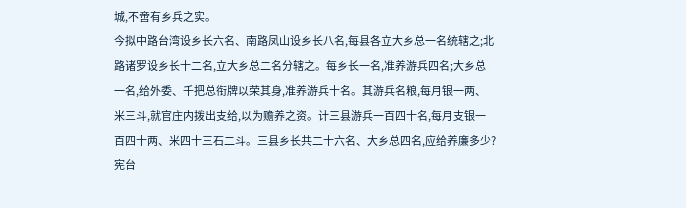城,不啻有乡兵之实。
今拟中路台湾设乡长六名、南路凤山设乡长八名,每县各立大乡总一名统辖之;北路诸罗设乡长十二名,立大乡总二名分辖之。每乡长一名,准养游兵四名;大乡总一名,给外委、千把总衔牌以荣其身,准养游兵十名。其游兵名粮,每月银一两、米三斗,就官庄内拨出支给,以为赡养之资。计三县游兵一百四十名,每月支银一百四十两、米四十三石二斗。三县乡长共二十六名、大乡总四名,应给养廉多少?宪台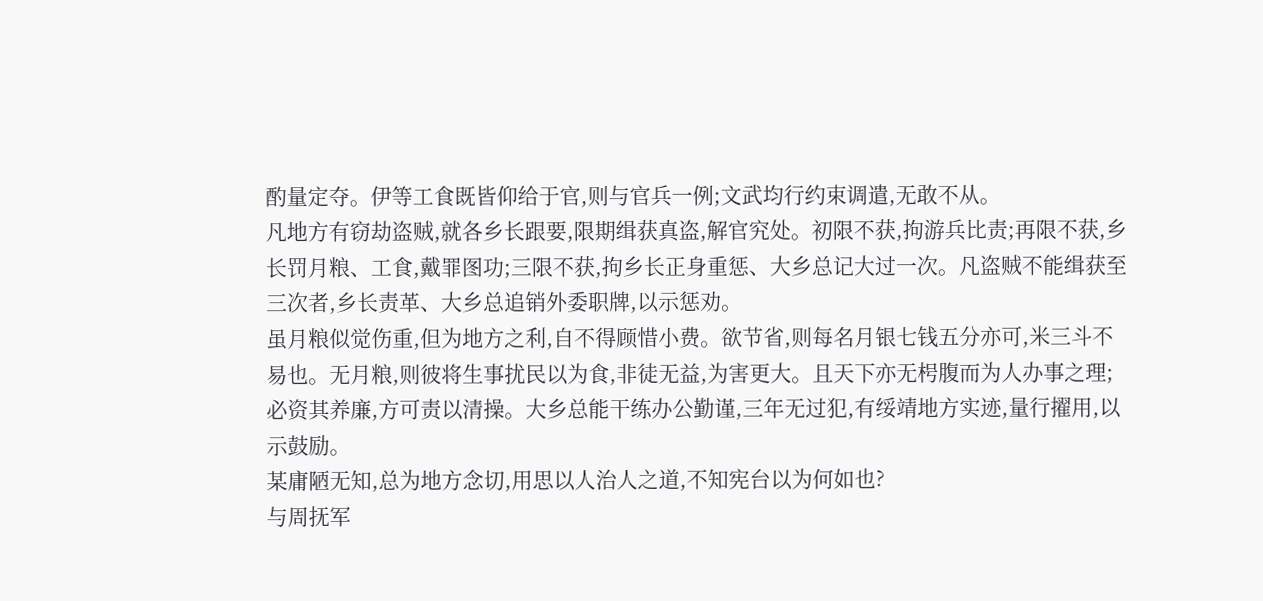酌量定夺。伊等工食既皆仰给于官,则与官兵一例;文武均行约束调遣,无敢不从。
凡地方有窃劫盗贼,就各乡长跟要,限期缉获真盗,解官究处。初限不获,拘游兵比责;再限不获,乡长罚月粮、工食,戴罪图功;三限不获,拘乡长正身重惩、大乡总记大过一次。凡盗贼不能缉获至三次者,乡长责革、大乡总追销外委职牌,以示惩劝。
虽月粮似觉伤重,但为地方之利,自不得顾惜小费。欲节省,则每名月银七钱五分亦可,米三斗不易也。无月粮,则彼将生事扰民以为食,非徒无益,为害更大。且天下亦无枵腹而为人办事之理;必资其养廉,方可责以清操。大乡总能干练办公勤谨,三年无过犯,有绥靖地方实迹,量行擢用,以示鼓励。
某庸陋无知,总为地方念切,用思以人治人之道,不知宪台以为何如也?
与周抚军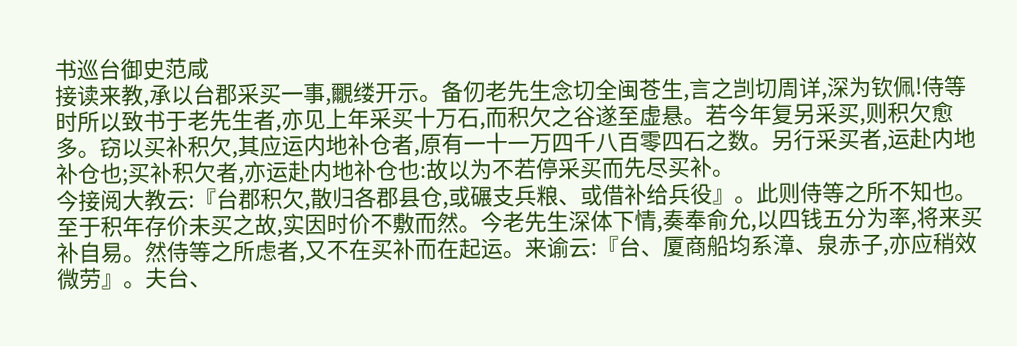书巡台御史范咸
接读来教,承以台郡采买一事,覼缕开示。备仞老先生念切全闽苍生,言之剀切周详,深为钦佩!侍等时所以致书于老先生者,亦见上年采买十万石,而积欠之谷遂至虚悬。若今年复另采买,则积欠愈多。窃以买补积欠,其应运内地补仓者,原有一十一万四千八百零四石之数。另行采买者,运赴内地补仓也;买补积欠者,亦运赴内地补仓也:故以为不若停采买而先尽买补。
今接阅大教云:『台郡积欠,散归各郡县仓,或碾支兵粮、或借补给兵役』。此则侍等之所不知也。至于积年存价未买之故,实因时价不敷而然。今老先生深体下情,奏奉俞允,以四钱五分为率,将来买补自易。然侍等之所虑者,又不在买补而在起运。来谕云:『台、厦商船均系漳、泉赤子,亦应稍效微劳』。夫台、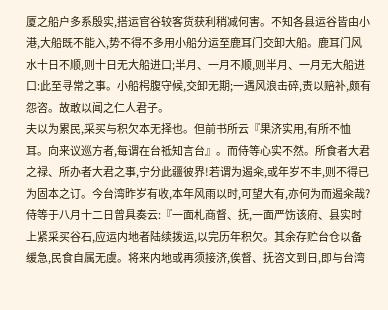厦之船户多系殷实,搭运官谷较客货获利稍减何害。不知各县运谷皆由小港,大船既不能入,势不得不多用小船分运至鹿耳门交卸大船。鹿耳门风水十日不顺,则十日无大船进口;半月、一月不顺,则半月、一月无大船进口:此至寻常之事。小船枵腹守候,交卸无期;一遇风浪击碎,责以赔补,颇有怨咨。故敢以闻之仁人君子。
夫以为累民,采买与积欠本无择也。但前书所云『果济实用,有所不恤耳。向来议巡方者,每谓在台祗知言台』。而侍等心实不然。所食者大君之禄、所办者大君之事,宁分此疆彼界!若谓为遏籴,或年岁不丰,则不得已为固本之订。今台湾昨岁有收,本年风雨以时,可望大有,亦何为而遏籴哉?侍等于八月十二日曾具奏云:『一面札商督、抚,一面严饬该府、县实时上紧采买谷石,应运内地者陆续拨运,以完历年积欠。其余存贮台仓以备缓急,民食自属无虞。将来内地或再须接济,俟督、抚咨文到日,即与台湾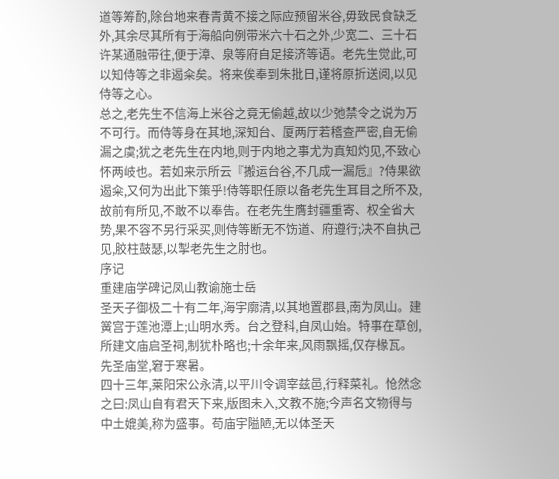道等筹酌,除台地来春青黄不接之际应预留米谷,毋致民食缺乏外,其余尽其所有于海船向例带米六十石之外,少宽二、三十石许某通融带往,便于漳、泉等府自足接济等语。老先生觉此,可以知侍等之非遏籴矣。将来俟奉到朱批日,谨将原折送阅,以见侍等之心。
总之,老先生不信海上米谷之竟无偷越,故以少弛禁令之说为万不可行。而侍等身在其地,深知台、厦两厅若稽查严密,自无偷漏之虞;犹之老先生在内地,则于内地之事尤为真知灼见,不致心怀两岐也。若如来示所云『搬运台谷,不几成一漏卮』?侍果欲遏籴,又何为出此下策乎!侍等职任原以备老先生耳目之所不及,故前有所见,不敢不以奉告。在老先生膺封疆重寄、权全省大势,果不容不另行采买,则侍等断无不饬道、府遵行;决不自执己见,胶柱鼓瑟,以掣老先生之肘也。
序记
重建庙学碑记凤山教谕施士岳
圣天子御极二十有二年,海宇廓清,以其地置郡县,南为凤山。建黉宫于莲池潭上;山明水秀。台之登科,自凤山始。特事在草创,所建文庙启圣祠,制犹朴略也;十余年来,风雨飘摇,仅存椽瓦。先圣庙堂,窘于寒暑。
四十三年,莱阳宋公永清,以平川令调宰兹邑,行释菜礼。怆然念之曰:凤山自有君天下来,版图未入,文教不施;今声名文物得与中土媲美,称为盛事。苟庙宇隘陋,无以体圣天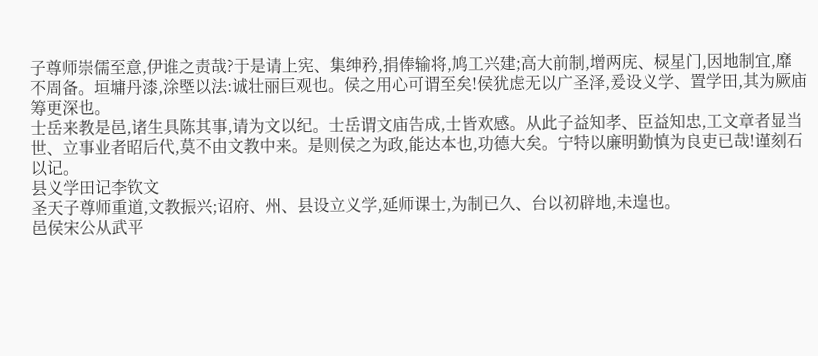子尊师崇儒至意,伊谁之责哉?于是请上宪、集绅矜,捐俸输将,鸠工兴建;高大前制,增两庑、棂星门,因地制宜,靡不周备。垣墉丹漆,涂塈以法:诚壮丽巨观也。侯之用心可谓至矣!侯犹虑无以广圣泽,爰设义学、置学田,其为厥庙筹更深也。
士岳来教是邑,诸生具陈其事,请为文以纪。士岳谓文庙告成,士皆欢感。从此子益知孝、臣益知忠,工文章者显当世、立事业者昭后代,莫不由文教中来。是则侯之为政,能达本也,功德大矣。宁特以廉明勤慎为良吏已哉!谨刻石以记。
县义学田记李钦文
圣天子尊师重道,文教振兴;诏府、州、县设立义学,延师课士,为制已久、台以初辟地,未遑也。
邑侯宋公从武平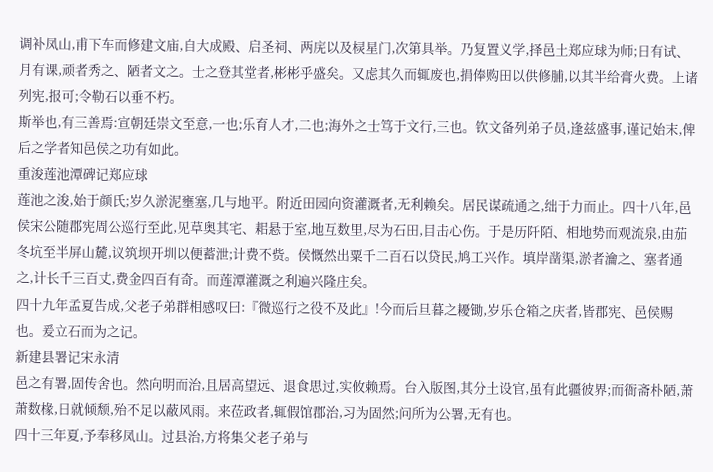调补凤山,甫下车而修建文庙,自大成殿、启圣祠、两庑以及棂星门,次第具举。乃复置义学,择邑土郑应球为师;日有试、月有课,顽者秀之、陋者文之。士之登其堂者,彬彬乎盛矣。又虑其久而辄废也,捐俸购田以供修脯,以其半给膏火费。上诸列宪,报可;令勒石以垂不朽。
斯举也,有三善焉:宣朝廷崇文至意,一也;乐育人才,二也;海外之士笃于文行,三也。钦文备列弟子员,逢兹盛事,谨记始末,俾后之学者知邑侯之功有如此。
重浚莲池潭碑记郑应球
莲池之浚,始于颜氏;岁久淤泥壅塞,几与地平。附近田园向资灌溉者,无利赖矣。居民谋疏通之,绌于力而止。四十八年,邑侯宋公随郡宪周公巡行至此,见草奥其宅、耜悬于室,地互数里,尽为石田,目击心伤。于是历阡陌、相地势而观流泉,由茄冬坑至半屏山麓,议筑坝开圳以便蓄泄;计费不赀。侯慨然出粟千二百石以贷民,鸠工兴作。填岸凿渠,淤者瀹之、塞者通之,计长千三百丈,费金四百有奇。而莲潭灌溉之利遍兴隆庄矣。
四十九年孟夏告成,父老子弟群相感叹曰:『微巡行之役不及此』!今而后旦暮之耰锄,岁乐仓箱之庆者,皆郡宪、邑侯赐也。爰立石而为之记。
新建县署记宋永清
邑之有署,固传舍也。然向明而治,且居高望远、退食思过,实攸赖焉。台入版图,其分土设官,虽有此疆彼界;而衙斋朴陋,萧萧数椽,日就倾颓,殆不足以蔽风雨。来莅政者,辄假馆郡治,习为固然;问所为公署,无有也。
四十三年夏,予奉移凤山。过县治,方将集父老子弟与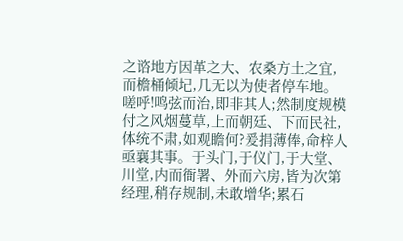之谘地方因革之大、农桑方土之宜,而檐桶倾圮,几无以为使者停车地。嗟呼!鸣弦而治,即非其人;然制度规模付之风烟蔓草,上而朝廷、下而民社,体统不肃,如观瞻何?爰捐薄俸,命梓人亟襄其事。于头门,于仪门,于大堂、川堂,内而衙署、外而六房,皆为次第经理,稍存规制,未敢增华;累石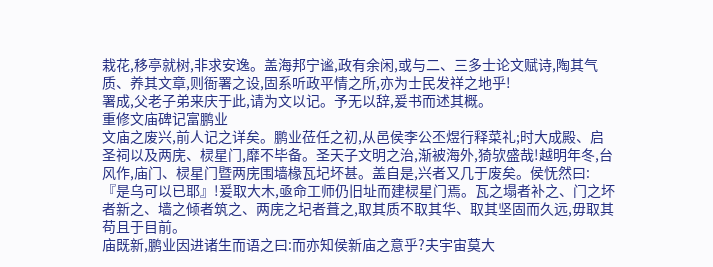栽花,移亭就树,非求安逸。盖海邦宁谧,政有余闲,或与二、三多士论文赋诗,陶其气质、养其文章,则衙署之设,固系听政平情之所,亦为士民发祥之地乎!
署成,父老子弟来庆于此,请为文以记。予无以辞,爰书而述其概。
重修文庙碑记富鹏业
文庙之废兴,前人记之详矣。鹏业莅任之初,从邑侯李公丕煜行释菜礼;时大成殿、启圣祠以及两庑、棂星门,靡不毕备。圣天子文明之治,渐被海外,猗欤盛哉!越明年冬,台风作,庙门、棂星门暨两庑围墙椽瓦圮坏甚。盖自是,兴者又几于废矣。侯怃然曰:『是乌可以已耶』!爰取大木,亟命工师仍旧址而建棂星门焉。瓦之塌者补之、门之坏者新之、墙之倾者筑之、两庑之圮者葺之,取其质不取其华、取其坚固而久远,毋取其苟且于目前。
庙既新,鹏业因进诸生而语之曰:而亦知侯新庙之意乎?夫宇宙莫大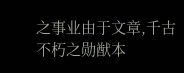之事业由于文章,千古不朽之勋猷本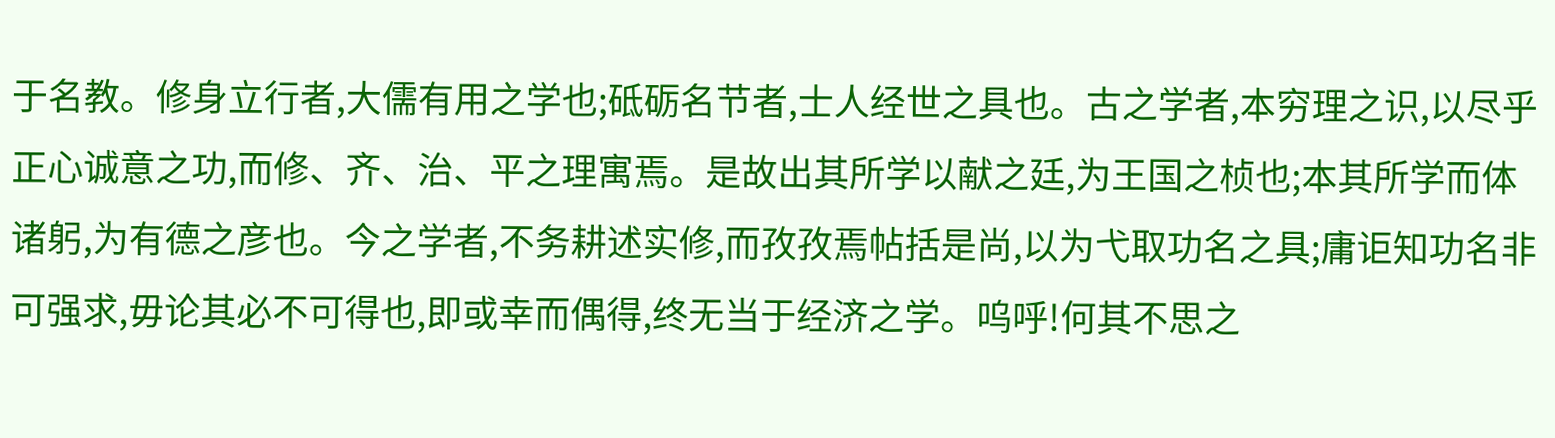于名教。修身立行者,大儒有用之学也;砥砺名节者,士人经世之具也。古之学者,本穷理之识,以尽乎正心诚意之功,而修、齐、治、平之理寓焉。是故出其所学以献之廷,为王国之桢也;本其所学而体诸躬,为有德之彦也。今之学者,不务耕述实修,而孜孜焉帖括是尚,以为弋取功名之具;庸讵知功名非可强求,毋论其必不可得也,即或幸而偶得,终无当于经济之学。呜呼!何其不思之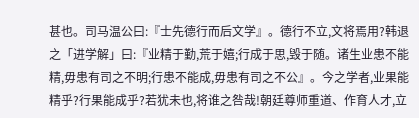甚也。司马温公曰:『士先德行而后文学』。德行不立,文将焉用?韩退之「进学解」曰:『业精于勤,荒于嬉;行成于思,毁于随。诸生业患不能精,毋患有司之不明;行患不能成,毋患有司之不公』。今之学者,业果能精乎?行果能成乎?若犹未也,将谁之咎哉!朝廷尊师重道、作育人才,立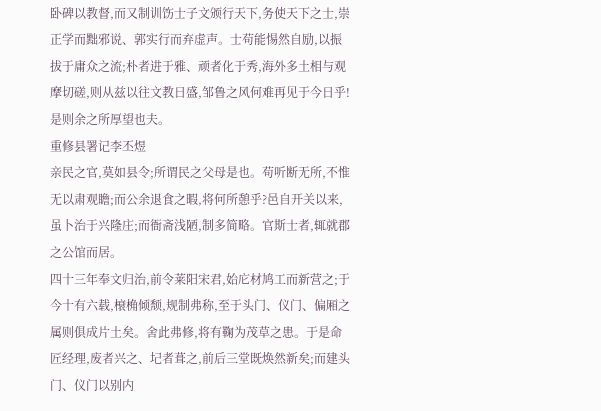卧碑以教督,而又制训饬士子文颁行天下,务使天下之士,崇正学而黜邪说、郭实行而弃虚声。士苟能惕然自励,以振拔于庸众之流;朴者进于雅、顽者化于秀,海外多土相与观摩切磋,则从兹以往文教日盛,邹鲁之风何难再见于今日乎!是则余之所厚望也夫。
重修县署记李丕煜
亲民之官,莫如县令;所谓民之父母是也。苟听断无所,不惟无以肃观瞻;而公余退食之暇,将何所憩乎?邑自开关以来,虽卜治于兴隆庄;而衙斋浅陋,制多简略。官斯士者,辄就郡之公馆而居。
四十三年奉文归治,前令莱阳宋君,始庀材鸠工而新营之;于今十有六载,榱桷倾颓,规制弗称,至于头门、仪门、偏厢之属则俱成片土矣。舍此弗修,将有鞠为茂草之患。于是命匠经理,废者兴之、圮者葺之,前后三堂既焕然新矣;而建头门、仪门以别内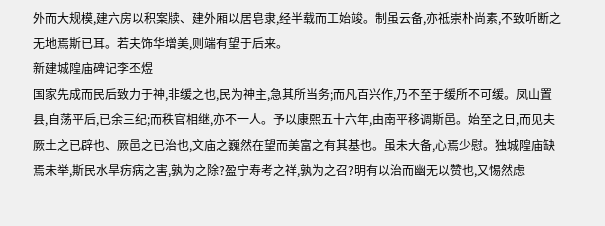外而大规模,建六房以积案牍、建外厢以居皂隶,经半载而工始竣。制虽云备,亦祗崇朴尚素,不致听断之无地焉斯已耳。若夫饰华增美,则端有望于后来。
新建城隍庙碑记李丕煜
国家先成而民后致力于神,非缓之也,民为神主,急其所当务;而凡百兴作,乃不至于缓所不可缓。凤山置县,自荡平后,已余三纪;而秩官相继,亦不一人。予以康熙五十六年,由南平移调斯邑。始至之日,而见夫厥土之已辟也、厥邑之已治也,文庙之巍然在望而美富之有其基也。虽未大备,心焉少慰。独城隍庙缺焉未举,斯民水旱疠病之害,孰为之除?盈宁寿考之祥,孰为之召?明有以治而幽无以赞也,又惕然虑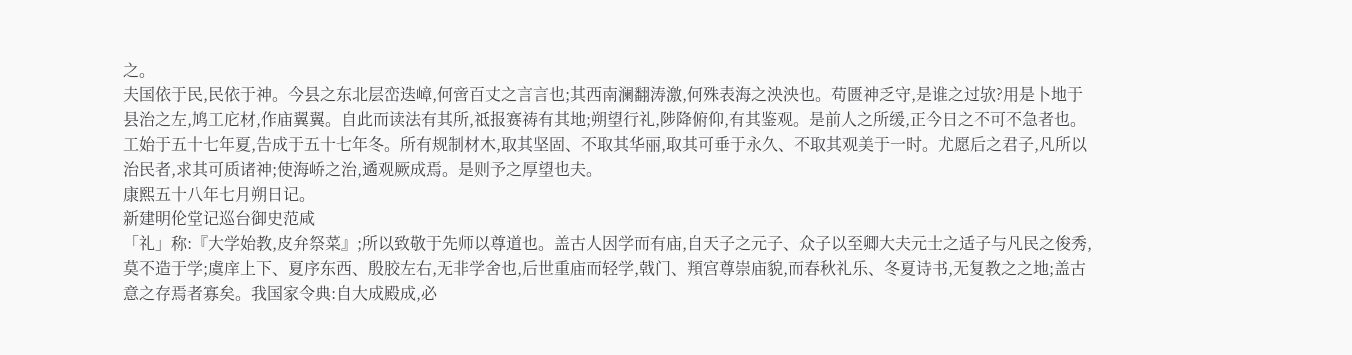之。
夫国依于民,民依于神。今县之东北层峦迭嶂,何啻百丈之言言也;其西南澜翻涛激,何殊表海之泱泱也。苟匮神乏守,是谁之过欤?用是卜地于县治之左,鸠工庀材,作庙翼翼。自此而读法有其所,祗报赛祷有其地;朔望行礼,陟降俯仰,有其鉴观。是前人之所缓,正今日之不可不急者也。
工始于五十七年夏,告成于五十七年冬。所有规制材木,取其坚固、不取其华丽,取其可垂于永久、不取其观美于一时。尤愿后之君子,凡所以治民者,求其可质诸神;使海峤之治,遹观厥成焉。是则予之厚望也夫。
康熙五十八年七月朔日记。
新建明伦堂记巡台御史范咸
「礼」称:『大学始教,皮弁祭菜』;所以致敬于先师以尊道也。盖古人因学而有庙,自天子之元子、众子以至卿大夫元士之适子与凡民之俊秀,莫不造于学;虞庠上下、夏序东西、殷胶左右,无非学舍也,后世重庙而轻学,戟门、頖宫尊崇庙貌,而春秋礼乐、冬夏诗书,无复教之之地;盖古意之存焉者寡矣。我国家令典:自大成殿成,必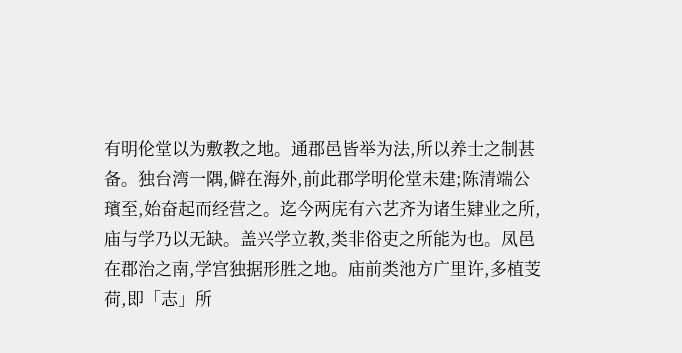有明伦堂以为敷教之地。通郡邑皆举为法,所以养士之制甚备。独台湾一隅,僻在海外,前此郡学明伦堂未建;陈清端公璸至,始奋起而经营之。迄今两庑有六艺齐为诸生肄业之所,庙与学乃以无缺。盖兴学立教,类非俗吏之所能为也。凤邑在郡治之南,学宫独据形胜之地。庙前类池方广里许,多植芰荷,即「志」所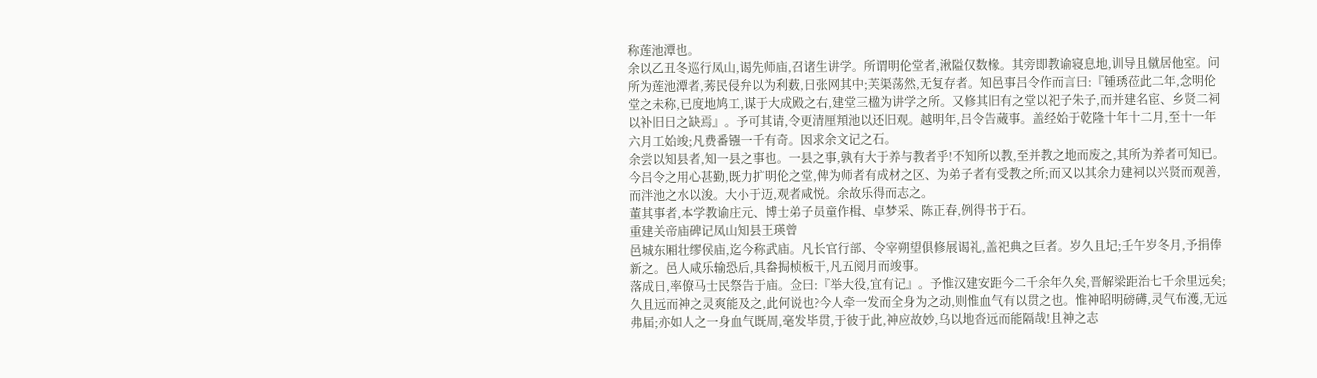称莲池潭也。
余以乙丑冬巡行凤山,谒先师庙,召诸生讲学。所谓明伦堂者,湫隘仅数椽。其旁即教谕寝息地,训导且僦居他室。问所为莲池潭者,莠民侵弁以为利薮,日张网其中;芙渠荡然,无复存者。知邑事吕令作而言曰:『锺琇莅此二年,念明伦堂之未称,已度地鸠工,谋于大成殿之右,建堂三楹为讲学之所。又修其旧有之堂以祀子朱子,而并建名宦、乡贤二祠以补旧日之缺焉』。予可其请,令更清厘頖池以还旧观。越明年,吕令告蒇事。盖经始于乾隆十年十二月,至十一年六月工始竣;凡费番镪一千有奇。因求余文记之石。
余尝以知县者,知一县之事也。一县之事,孰有大于养与教者乎!不知所以教,至并教之地而废之,其所为养者可知已。今吕令之用心甚勤,既力扩明伦之堂,俾为师者有成材之区、为弟子者有受教之所;而又以其余力建祠以兴贤而观善,而泮池之水以浚。大小于迈,观者咸悦。余故乐得而志之。
董其事者,本学教谕庄元、博士弟子员童作楫、卓梦采、陈正春,例得书于石。
重建关帝庙碑记凤山知县王瑛曾
邑城东厢壮缪侯庙,迄今称武庙。凡长官行部、令宰朔望俱修展谒礼,盖祀典之巨者。岁久且圮;壬午岁冬月,予捐俸新之。邑人咸乐输恐后,具畚挶桢板干,凡五阅月而竣事。
落成日,率僚马士民祭告于庙。佥曰:『举大役,宜有记』。予惟汉建安距今二千余年久矣,晋解梁距治七千余里远矣;久且远而神之灵爽能及之,此何说也?今人牵一发而全身为之动,则惟血气有以贯之也。惟神昭明磅礡,灵气布濩,无远弗届;亦如人之一身血气既周,毫发毕贯,于彼于此,神应故妙,乌以地沓远而能隔哉!且神之志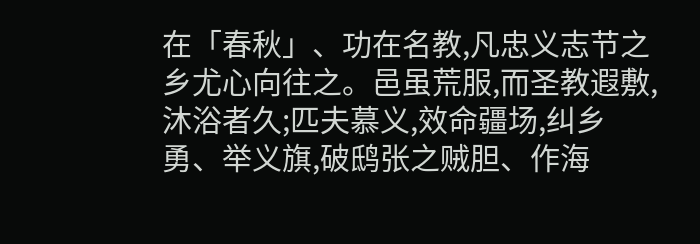在「春秋」、功在名教,凡忠义志节之乡尤心向往之。邑虽荒服,而圣教遐敷,沐浴者久;匹夫慕义,效命疆场,纠乡勇、举义旗,破鸱张之贼胆、作海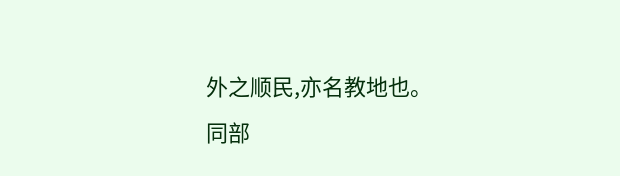外之顺民,亦名教地也。
同部